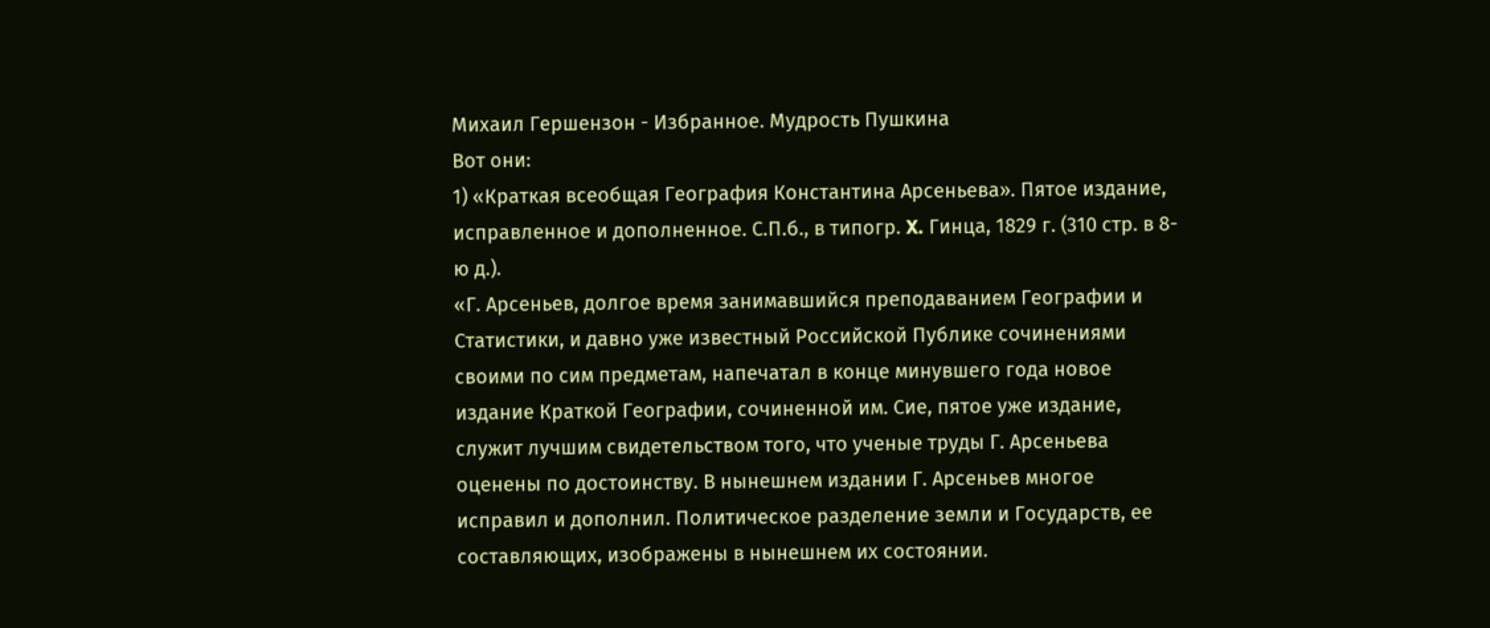Михаил Гершензон - Избранное. Мудрость Пушкина
Вот они:
1) «Краткая всеобщая География Константина Арсеньева». Пятое издание, исправленное и дополненное. С.П.б., в типогр. X. Гинца, 1829 г. (310 стр. в 8-ю д.).
«Г. Арсеньев, долгое время занимавшийся преподаванием Географии и Статистики, и давно уже известный Российской Публике сочинениями своими по сим предметам, напечатал в конце минувшего года новое издание Краткой Географии, сочиненной им. Сие, пятое уже издание, служит лучшим свидетельством того, что ученые труды Г. Арсеньева оценены по достоинству. В нынешнем издании Г. Арсеньев многое исправил и дополнил. Политическое разделение земли и Государств, ее составляющих, изображены в нынешнем их состоянии.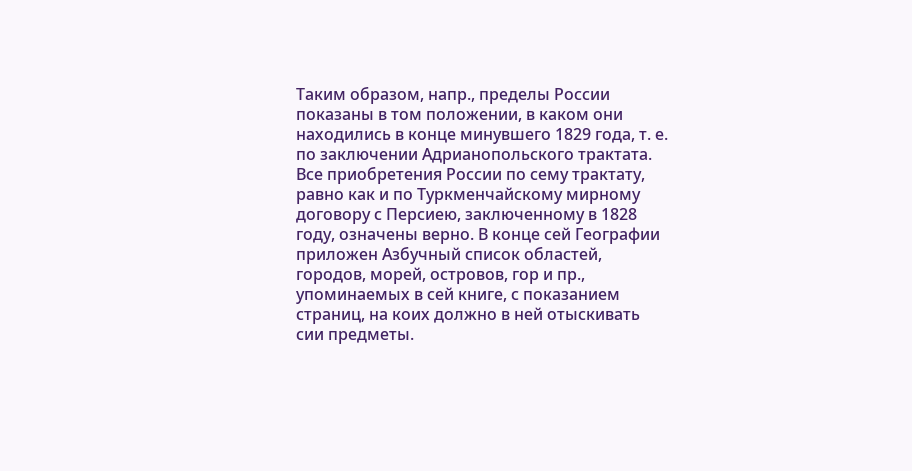Таким образом, напр., пределы России показаны в том положении, в каком они находились в конце минувшего 1829 года, т. е. по заключении Адрианопольского трактата. Все приобретения России по сему трактату, равно как и по Туркменчайскому мирному договору с Персиею, заключенному в 1828 году, означены верно. В конце сей Географии приложен Азбучный список областей, городов, морей, островов, гор и пр., упоминаемых в сей книге, с показанием страниц, на коих должно в ней отыскивать сии предметы.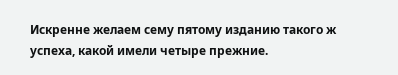Искренне желаем сему пятому изданию такого ж успеха, какой имели четыре прежние.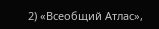2) «Всеобщий Атлас»,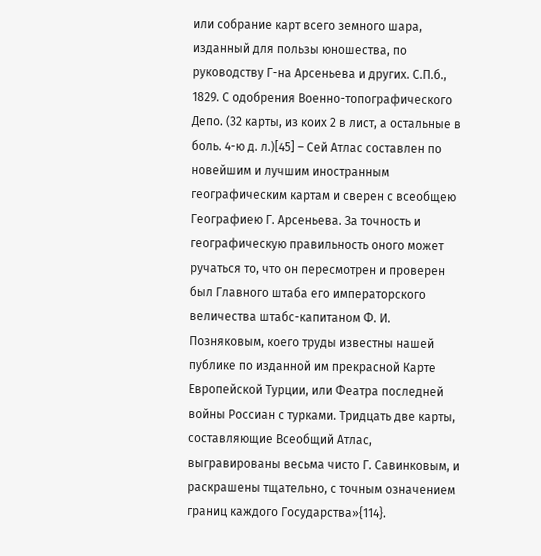или собрание карт всего земного шара, изданный для пользы юношества, по руководству Г-на Арсеньева и других. С.П.б., 1829. С одобрения Военно-топографического Депо. (32 карты, из коих 2 в лист, а остальные в боль. 4-ю д. л.)[45] – Сей Атлас составлен по новейшим и лучшим иностранным географическим картам и сверен с всеобщею Географиею Г. Арсеньева. За точность и географическую правильность оного может ручаться то, что он пересмотрен и проверен был Главного штаба его императорского величества штабс-капитаном Ф. И. Позняковым, коего труды известны нашей публике по изданной им прекрасной Карте Европейской Турции, или Феатра последней войны Россиан с турками. Тридцать две карты, составляющие Всеобщий Атлас, выгравированы весьма чисто Г. Савинковым, и раскрашены тщательно, с точным означением границ каждого Государства»{114}.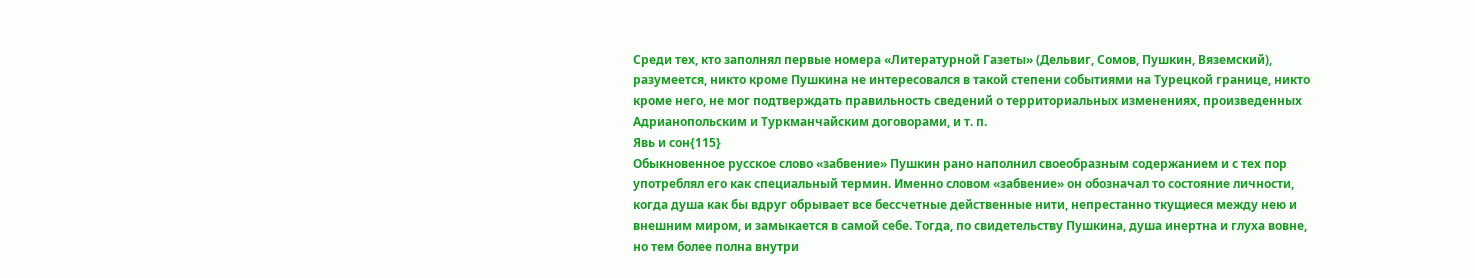Среди тех, кто заполнял первые номера «Литературной Газеты» (Дельвиг, Сомов, Пушкин, Вяземский), разумеется, никто кроме Пушкина не интересовался в такой степени событиями на Турецкой границе, никто кроме него, не мог подтверждать правильность сведений о территориальных изменениях, произведенных Адрианопольским и Туркманчайским договорами, и т. п.
Явь и сон{115}
Обыкновенное русское слово «забвение» Пушкин рано наполнил своеобразным содержанием и с тех пор употреблял его как специальный термин. Именно словом «забвение» он обозначал то состояние личности, когда душа как бы вдруг обрывает все бессчетные действенные нити, непрестанно ткущиеся между нею и внешним миром, и замыкается в самой себе. Тогда, по свидетельству Пушкина, душа инертна и глуха вовне, но тем более полна внутри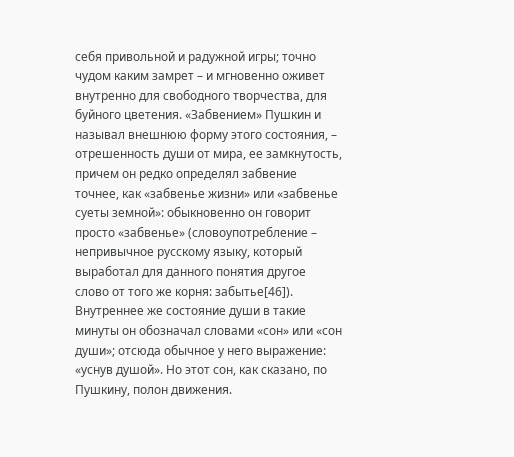себя привольной и радужной игры; точно чудом каким замрет – и мгновенно оживет внутренно для свободного творчества, для буйного цветения. «Забвением» Пушкин и называл внешнюю форму этого состояния, – отрешенность души от мира, ее замкнутость, причем он редко определял забвение точнее, как «забвенье жизни» или «забвенье суеты земной»: обыкновенно он говорит просто «забвенье» (словоупотребление – непривычное русскому языку, который выработал для данного понятия другое слово от того же корня: забытье[46]). Внутреннее же состояние души в такие минуты он обозначал словами «сон» или «сон души»; отсюда обычное у него выражение: «уснув душой». Но этот сон, как сказано, по Пушкину, полон движения.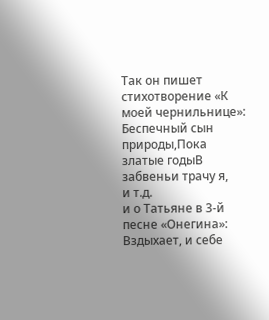Так он пишет стихотворение «К моей чернильнице»:
Беспечный сын природы,Пока златые годыВ забвеньи трачу я,
и т.д.
и о Татьяне в 3-й песне «Онегина»:
Вздыхает, и себе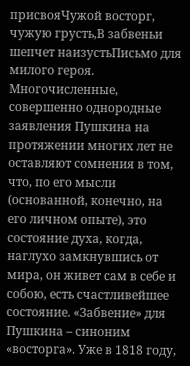присвояЧужой восторг, чужую грусть,В забвеньи шепчет наизустьПисьмо для милого героя.
Многочисленные, совершенно однородные заявления Пушкина на протяжении многих лет не оставляют сомнения в том, что, по его мысли (основанной, конечно, на его личном опыте), это состояние духа, когда, наглухо замкнувшись от мира, он живет сам в себе и собою, есть счастливейшее состояние. «Забвение» для Пушкина – синоним «восторга». Уже в 1818 году,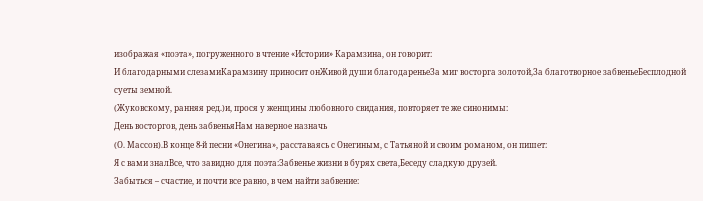изображая «поэта», погруженного в чтение «Истории» Карамзина, он говорит:
И благодарными слезамиКарамзину приносит онЖивой души благодареньеЗа миг восторга золотой,За благотворное забвеньеБесплодной суеты земной.
(Жуковскому, ранняя ред.)и, прося у женщины любовного свидания, повторяет те же синонимы:
День восторгов, день забвеньяНам наверное назначь
(О. Массон).В конце 8-й песни «Онегина», расставаясь с Онегиным, с Татьяной и своим романом, он пишет:
Я с вами зналВсе, что завидно для поэта:Забвенье жизни в бурях света,Беседу сладкую друзей.
Забыться – счастие, и почти все равно, в чем найти забвение: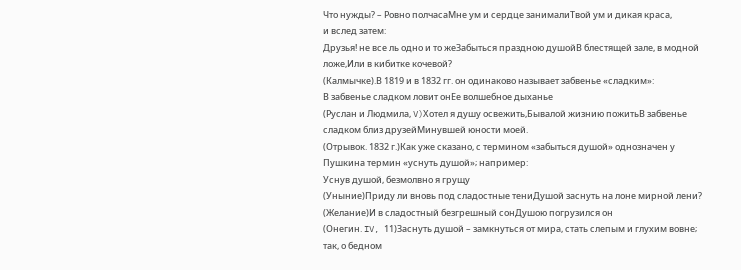Что нужды? – Ровно полчасаМне ум и сердце занималиТвой ум и дикая краса,
и вслед затем:
Друзья! не все ль одно и то жеЗабыться праздною душойВ блестящей зале, в модной ложе,Или в кибитке кочевой?
(Калмычке).В 1819 и в 1832 гг. он одинаково называет забвенье «сладким»:
В забвенье сладком ловит онЕе волшебное дыханье
(Руслан и Людмила, V)Хотел я душу освежить,Бывалой жизнию пожитьВ забвенье сладком близ друзейМинувшей юности моей.
(Отрывок. 1832 г.)Как уже сказано, с термином «забыться душой» однозначен у Пушкина термин «уснуть душой»; например:
Уснув душой, безмолвно я грущу
(Уныние)Приду ли вновь под сладостные тениДушой заснуть на лоне мирной лени?
(Желание)И в сладостный безгрешный сонДушою погрузился он
(Онегин. IV, 11)Заснуть душой – замкнуться от мира, стать слепым и глухим вовне; так, о бедном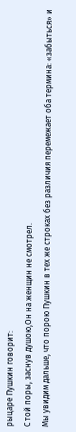рыцаре Пушкин говорит:
С той поры, заснув душою,Он на женщин не смотрел.
Мы увидим дальше, что порою Пушкин в тех же строках без различия перемежает оба термина: «забыться» и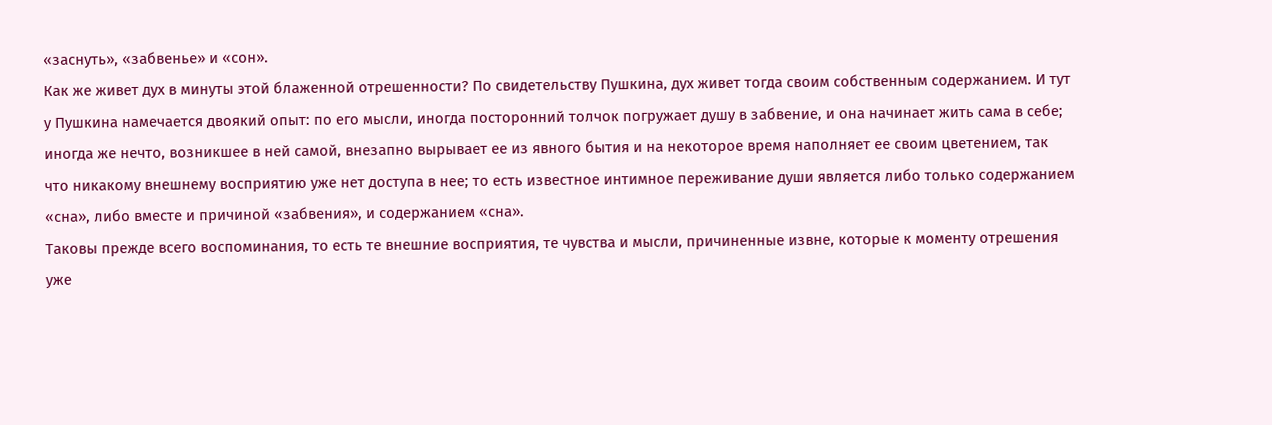«заснуть», «забвенье» и «сон».
Как же живет дух в минуты этой блаженной отрешенности? По свидетельству Пушкина, дух живет тогда своим собственным содержанием. И тут у Пушкина намечается двоякий опыт: по его мысли, иногда посторонний толчок погружает душу в забвение, и она начинает жить сама в себе; иногда же нечто, возникшее в ней самой, внезапно вырывает ее из явного бытия и на некоторое время наполняет ее своим цветением, так что никакому внешнему восприятию уже нет доступа в нее; то есть известное интимное переживание души является либо только содержанием «сна», либо вместе и причиной «забвения», и содержанием «сна».
Таковы прежде всего воспоминания, то есть те внешние восприятия, те чувства и мысли, причиненные извне, которые к моменту отрешения уже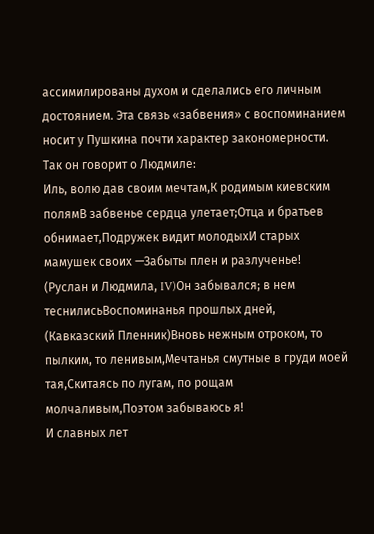ассимилированы духом и сделались его личным достоянием. Эта связь «забвения» с воспоминанием носит у Пушкина почти характер закономерности. Так он говорит о Людмиле:
Иль, волю дав своим мечтам,К родимым киевским полямВ забвенье сердца улетает;Отца и братьев обнимает,Подружек видит молодыхИ старых мамушек своих —Забыты плен и разлученье!
(Руслан и Людмила, IV)Он забывался; в нем теснилисьВоспоминанья прошлых дней,
(Кавказский Пленник)Вновь нежным отроком, то пылким, то ленивым,Мечтанья смутные в груди моей тая,Скитаясь по лугам, по рощам молчаливым,Поэтом забываюсь я!
И славных лет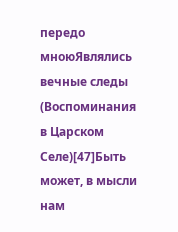передо мноюЯвлялись вечные следы
(Воспоминания в Царском Селе)[47]Быть может, в мысли нам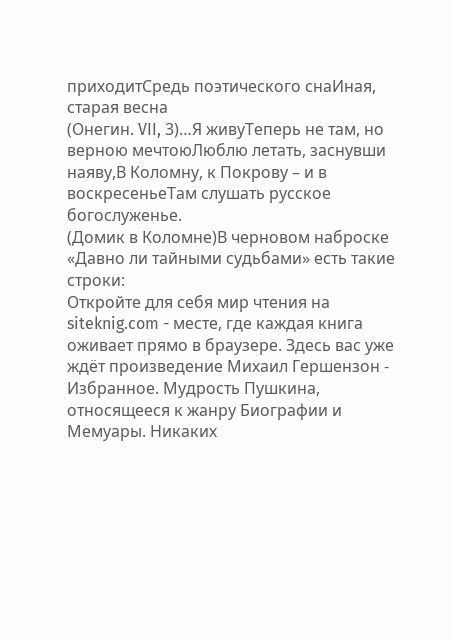приходитСредь поэтического снаИная, старая весна
(Онегин. VII, 3)…Я живуТеперь не там, но верною мечтоюЛюблю летать, заснувши наяву,В Коломну, к Покрову – и в воскресеньеТам слушать русское богослуженье.
(Домик в Коломне)В черновом наброске «Давно ли тайными судьбами» есть такие строки:
Откройте для себя мир чтения на siteknig.com - месте, где каждая книга оживает прямо в браузере. Здесь вас уже ждёт произведение Михаил Гершензон - Избранное. Мудрость Пушкина, относящееся к жанру Биографии и Мемуары. Никаких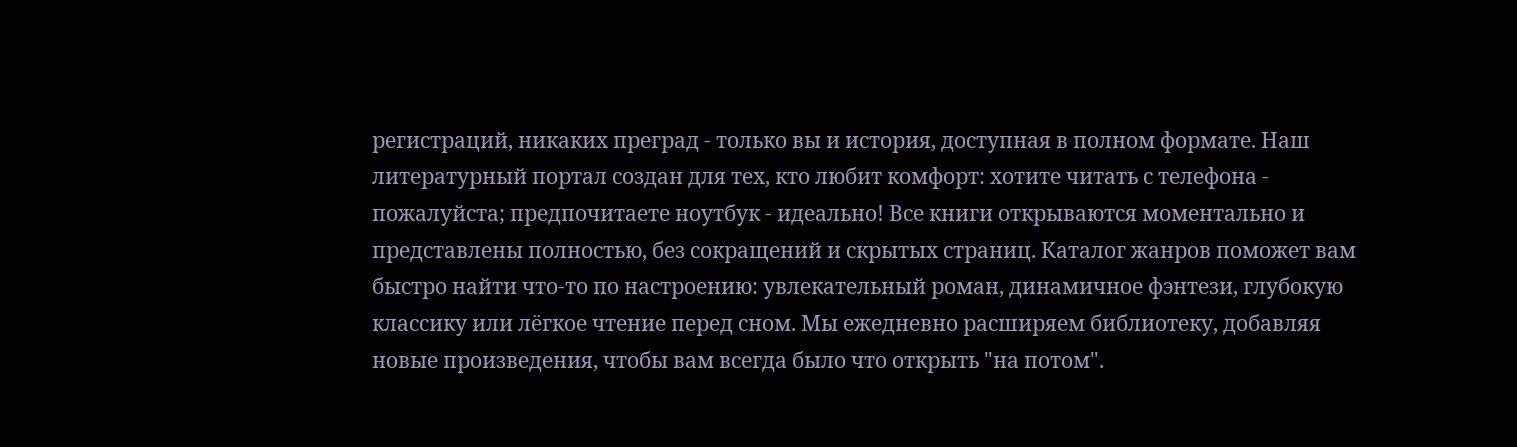регистраций, никаких преград - только вы и история, доступная в полном формате. Наш литературный портал создан для тех, кто любит комфорт: хотите читать с телефона - пожалуйста; предпочитаете ноутбук - идеально! Все книги открываются моментально и представлены полностью, без сокращений и скрытых страниц. Каталог жанров поможет вам быстро найти что-то по настроению: увлекательный роман, динамичное фэнтези, глубокую классику или лёгкое чтение перед сном. Мы ежедневно расширяем библиотеку, добавляя новые произведения, чтобы вам всегда было что открыть "на потом".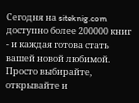Сегодня на siteknig.com доступно более 200000 книг - и каждая готова стать вашей новой любимой. Просто выбирайте, открывайте и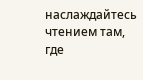наслаждайтесь чтением там, где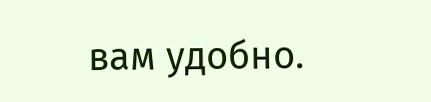вам удобно.